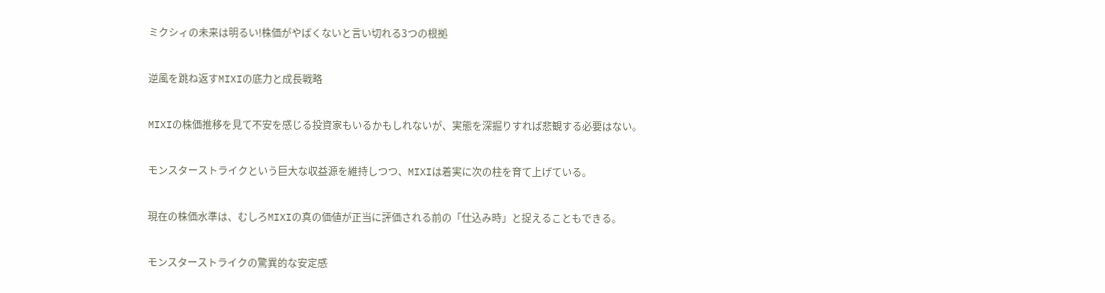ミクシィの未来は明るい!株価がやばくないと言い切れる3つの根拠

逆風を跳ね返すMIXIの底力と成長戦略

MIXIの株価推移を見て不安を感じる投資家もいるかもしれないが、実態を深掘りすれば悲観する必要はない。

モンスターストライクという巨大な収益源を維持しつつ、MIXIは着実に次の柱を育て上げている。

現在の株価水準は、むしろMIXIの真の価値が正当に評価される前の「仕込み時」と捉えることもできる。

モンスターストライクの驚異的な安定感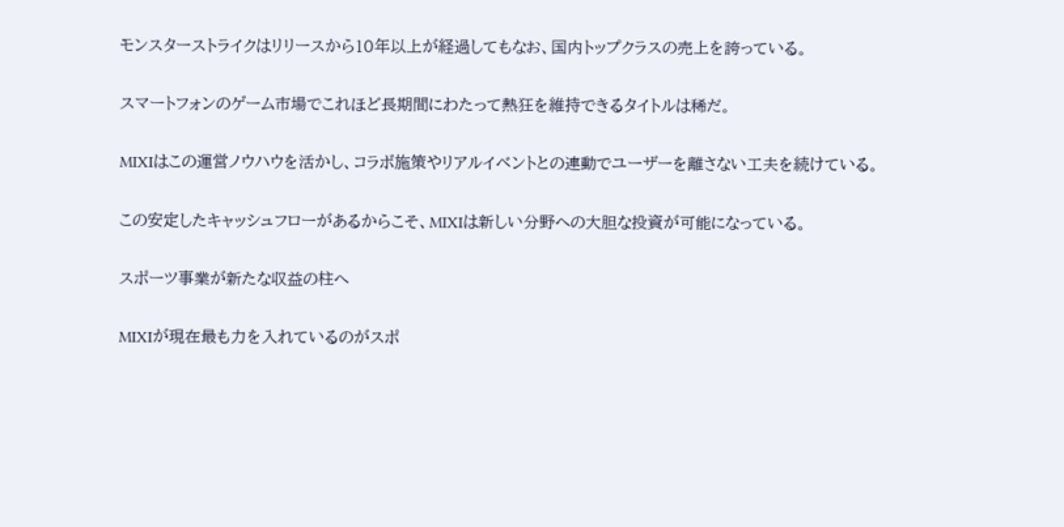モンスターストライクはリリースから10年以上が経過してもなお、国内トップクラスの売上を誇っている。

スマートフォンのゲーム市場でこれほど長期間にわたって熱狂を維持できるタイトルは稀だ。

MIXIはこの運営ノウハウを活かし、コラボ施策やリアルイベントとの連動でユーザーを離さない工夫を続けている。

この安定したキャッシュフローがあるからこそ、MIXIは新しい分野への大胆な投資が可能になっている。

スポーツ事業が新たな収益の柱へ

MIXIが現在最も力を入れているのがスポ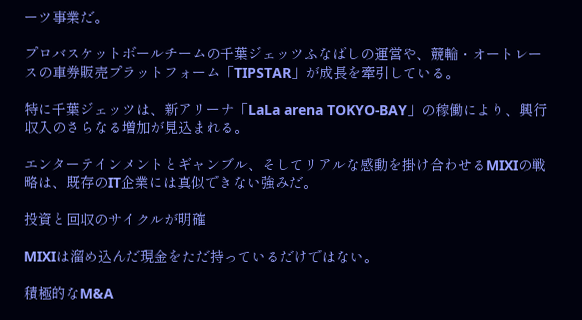ーツ事業だ。

プロバスケットボールチームの千葉ジェッツふなばしの運営や、競輪・オートレースの車券販売プラットフォーム「TIPSTAR」が成長を牽引している。

特に千葉ジェッツは、新アリーナ「LaLa arena TOKYO-BAY」の稼働により、興行収入のさらなる増加が見込まれる。

エンターテインメントとギャンブル、そしてリアルな感動を掛け合わせるMIXIの戦略は、既存のIT企業には真似できない強みだ。

投資と回収のサイクルが明確

MIXIは溜め込んだ現金をただ持っているだけではない。

積極的なM&A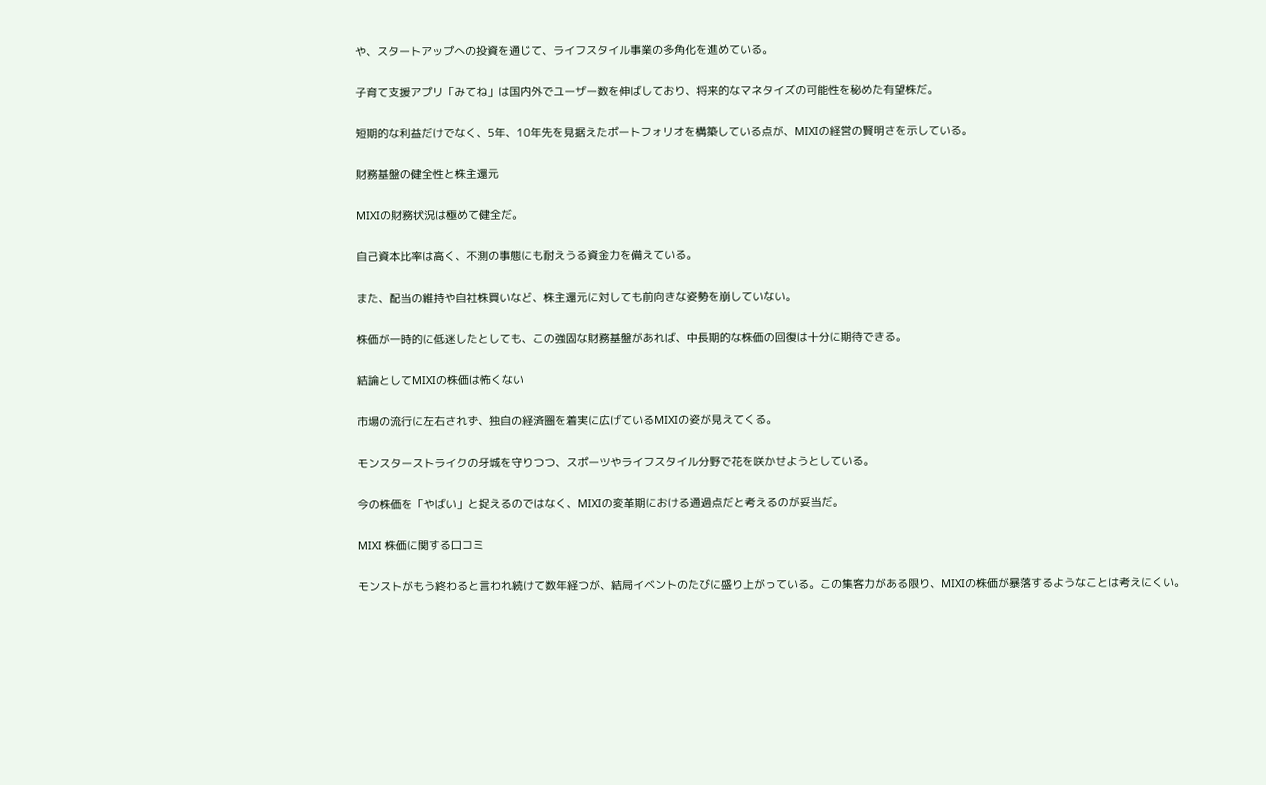や、スタートアップへの投資を通じて、ライフスタイル事業の多角化を進めている。

子育て支援アプリ「みてね」は国内外でユーザー数を伸ばしており、将来的なマネタイズの可能性を秘めた有望株だ。

短期的な利益だけでなく、5年、10年先を見据えたポートフォリオを構築している点が、MIXIの経営の賢明さを示している。

財務基盤の健全性と株主還元

MIXIの財務状況は極めて健全だ。

自己資本比率は高く、不測の事態にも耐えうる資金力を備えている。

また、配当の維持や自社株買いなど、株主還元に対しても前向きな姿勢を崩していない。

株価が一時的に低迷したとしても、この強固な財務基盤があれば、中長期的な株価の回復は十分に期待できる。

結論としてMIXIの株価は怖くない

市場の流行に左右されず、独自の経済圏を着実に広げているMIXIの姿が見えてくる。

モンスターストライクの牙城を守りつつ、スポーツやライフスタイル分野で花を咲かせようとしている。

今の株価を「やばい」と捉えるのではなく、MIXIの変革期における通過点だと考えるのが妥当だ。

MIXI 株価に関する口コミ

モンストがもう終わると言われ続けて数年経つが、結局イベントのたびに盛り上がっている。この集客力がある限り、MIXIの株価が暴落するようなことは考えにくい。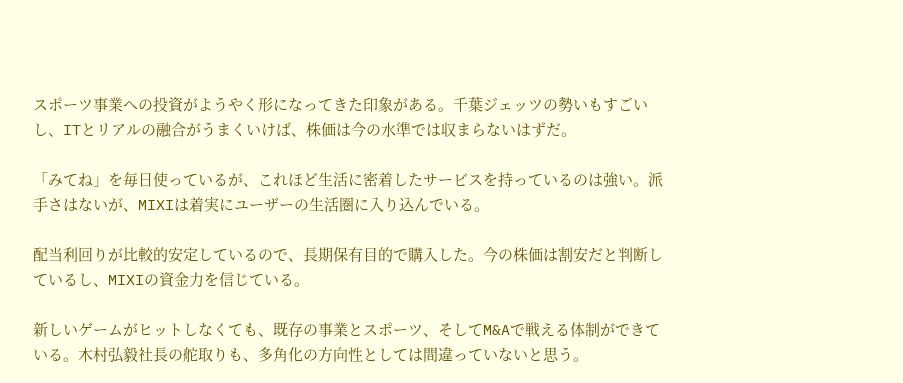スポーツ事業への投資がようやく形になってきた印象がある。千葉ジェッツの勢いもすごいし、ITとリアルの融合がうまくいけば、株価は今の水準では収まらないはずだ。

「みてね」を毎日使っているが、これほど生活に密着したサービスを持っているのは強い。派手さはないが、MIXIは着実にユーザーの生活圏に入り込んでいる。

配当利回りが比較的安定しているので、長期保有目的で購入した。今の株価は割安だと判断しているし、MIXIの資金力を信じている。

新しいゲームがヒットしなくても、既存の事業とスポーツ、そしてM&Aで戦える体制ができている。木村弘毅社長の舵取りも、多角化の方向性としては間違っていないと思う。